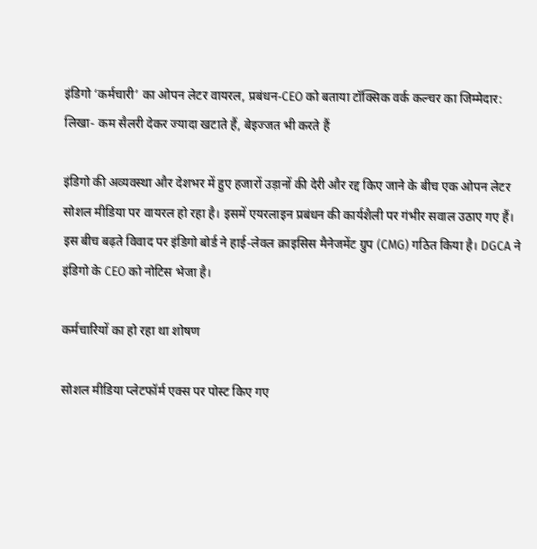इंडिगो ‘कर्मचारी’ का ओपन लेटर वायरल, प्रबंधन-CEO को बताया टॉक्सिक वर्क कल्चर का जिम्मेदार: लिखा- कम सैलरी देकर ज्यादा खटाते हैं, बेइज्जत भी करते हैं

इंडिगो की अव्यवस्था और देशभर में हुए हजारों उड़ानों की देरी और रद्द किए जाने के बीच एक ओपन लेटर सोशल मीडिया पर वायरल हो रहा है। इसमें एयरलाइन प्रबंधन की कार्यशैली पर गंभीर सवाल उठाए गए हैं। इस बीच बढ़ते विवाद पर इंडिगो बोर्ड ने हाई-लेवल क्राइसिस मैनेजमेंट ग्रुप (CMG) गठित किया है। DGCA ने इंडिगो के CEO को नोटिस भेजा है।

कर्मचारियों का हो रहा था शोषण

सोशल मीडिया प्लेटफॉर्म एक्स पर पोस्ट किए गए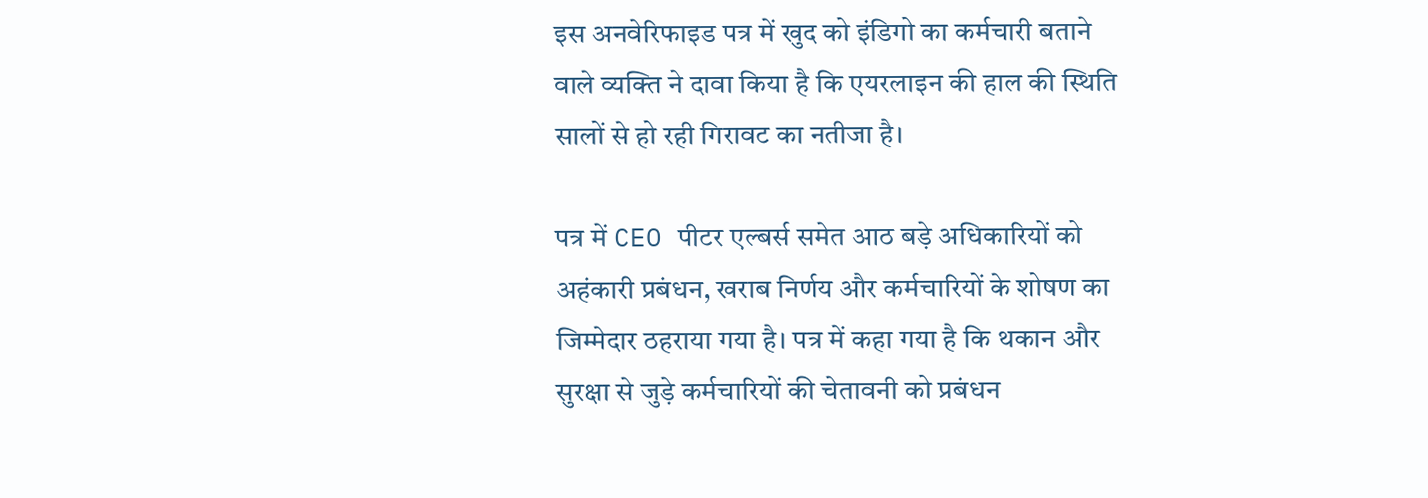इस अनवेरिफाइड पत्र में खुद को इंडिगो का कर्मचारी बताने वाले व्यक्ति ने दावा किया है कि एयरलाइन की हाल की स्थिति सालों से हो रही गिरावट का नतीजा है।

पत्र में CEO पीटर एल्बर्स समेत आठ बड़े अधिकारियों को अहंकारी प्रबंधन, खराब निर्णय और कर्मचारियों के शोषण का जिम्मेदार ठहराया गया है। पत्र में कहा गया है कि थकान और सुरक्षा से जुड़े कर्मचारियों की चेतावनी को प्रबंधन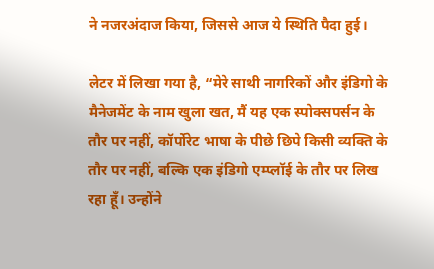ने नजरअंदाज किया, जिससे आज ये स्थिति पैदा हुई।

लेटर में लिखा गया है, “मेरे साथी नागरिकों और इंडिगो के मैनेजमेंट के नाम खुला खत, मैं यह एक स्पोक्सपर्सन के तौर पर नहीं, कॉर्पोरेट भाषा के पीछे छिपे किसी व्यक्ति के तौर पर नहीं, बल्कि एक इंडिगो एम्प्लॉई के तौर पर लिख रहा हूँ। उन्होंने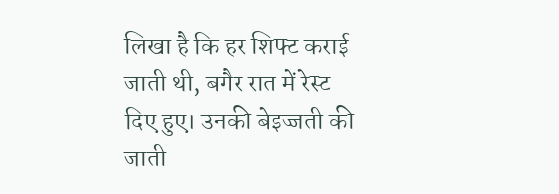लिखा है कि हर शिफ्ट कराई जाती थी, बगैर रात में रेस्ट दिए हुए। उनकी बेइज्जती की जाती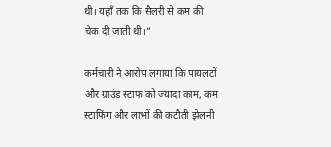थी। यहाँ तक कि सैलरी से कम की चेक दी जाती थी।”

कर्मचारी ने आरोप लगाया कि पायलटों और ग्राउंड स्टाफ को ज्यादा काम, कम स्टाफिंग और लाभों की कटौती झेलनी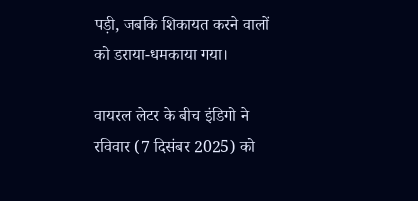पड़ी, जबकि शिकायत करने वालों को डराया-धमकाया गया।

वायरल लेटर के बीच इंडिगो ने रविवार (7 दिसंबर 2025) को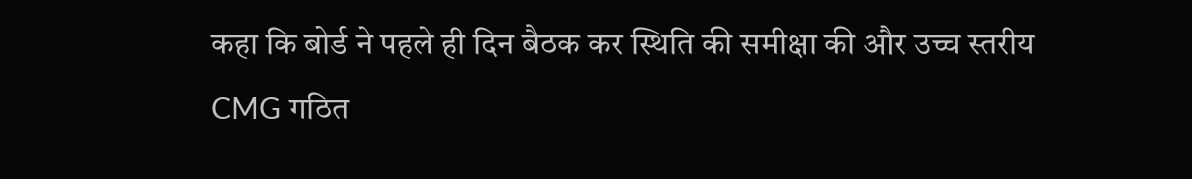कहा कि बोर्ड ने पहले ही दिन बैठक कर स्थिति की समीक्षा की और उच्च स्तरीय CMG गठित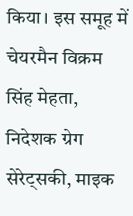किया। इस समूह में चेयरमैन विक्रम सिंह मेहता, निदेशक ग्रेग सेरेट्सकी, माइक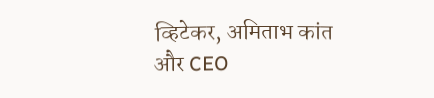व्हिटेकर, अमिताभ कांत और CEO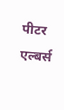पीटर एल्बर्स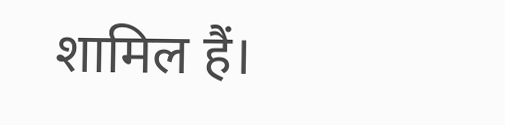शामिल हैं।